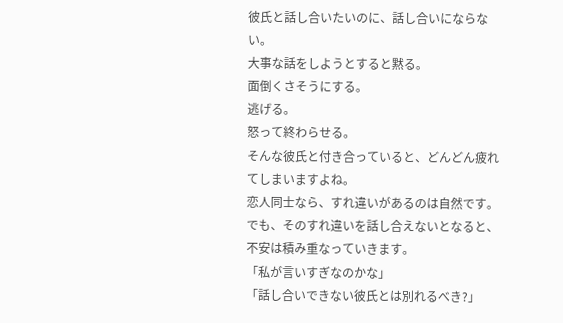彼氏と話し合いたいのに、話し合いにならない。
大事な話をしようとすると黙る。
面倒くさそうにする。
逃げる。
怒って終わらせる。
そんな彼氏と付き合っていると、どんどん疲れてしまいますよね。
恋人同士なら、すれ違いがあるのは自然です。
でも、そのすれ違いを話し合えないとなると、不安は積み重なっていきます。
「私が言いすぎなのかな」
「話し合いできない彼氏とは別れるべき?」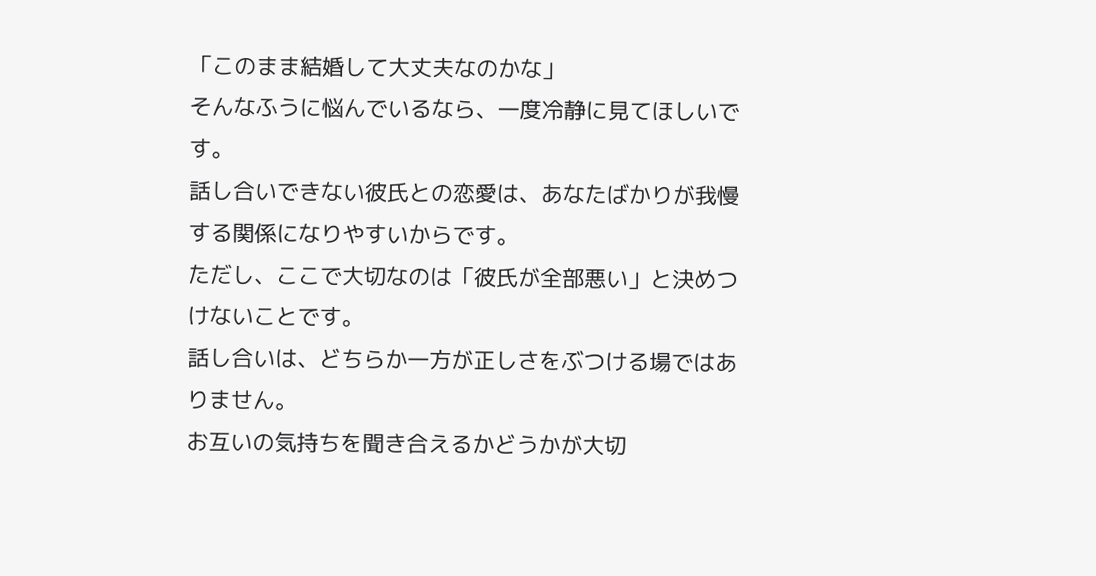「このまま結婚して大丈夫なのかな」
そんなふうに悩んでいるなら、一度冷静に見てほしいです。
話し合いできない彼氏との恋愛は、あなたばかりが我慢する関係になりやすいからです。
ただし、ここで大切なのは「彼氏が全部悪い」と決めつけないことです。
話し合いは、どちらか一方が正しさをぶつける場ではありません。
お互いの気持ちを聞き合えるかどうかが大切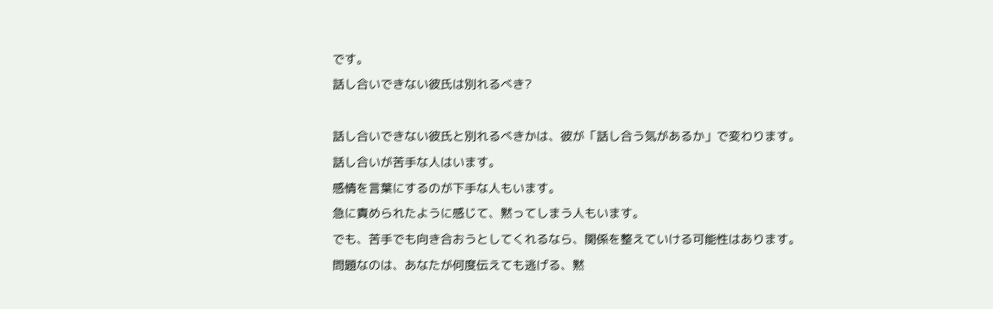です。
話し合いできない彼氏は別れるべき?

話し合いできない彼氏と別れるべきかは、彼が「話し合う気があるか」で変わります。
話し合いが苦手な人はいます。
感情を言葉にするのが下手な人もいます。
急に責められたように感じて、黙ってしまう人もいます。
でも、苦手でも向き合おうとしてくれるなら、関係を整えていける可能性はあります。
問題なのは、あなたが何度伝えても逃げる、黙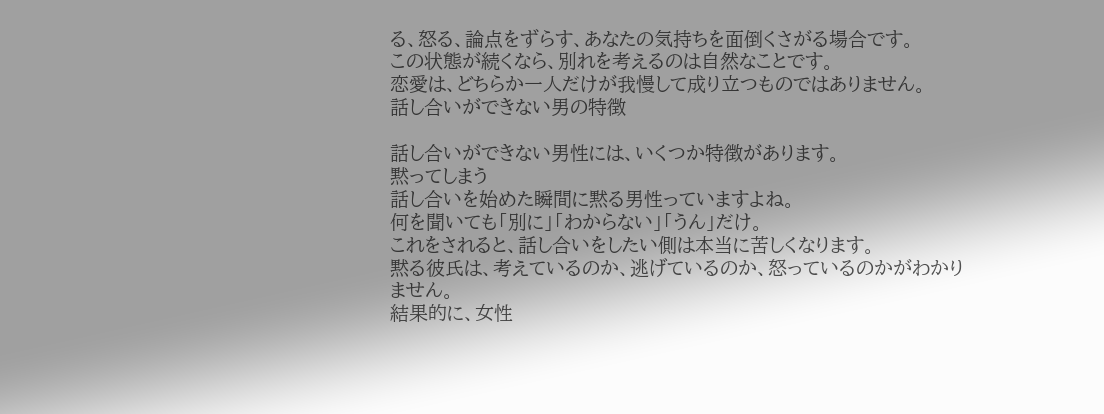る、怒る、論点をずらす、あなたの気持ちを面倒くさがる場合です。
この状態が続くなら、別れを考えるのは自然なことです。
恋愛は、どちらか一人だけが我慢して成り立つものではありません。
話し合いができない男の特徴

話し合いができない男性には、いくつか特徴があります。
黙ってしまう
話し合いを始めた瞬間に黙る男性っていますよね。
何を聞いても「別に」「わからない」「うん」だけ。
これをされると、話し合いをしたい側は本当に苦しくなります。
黙る彼氏は、考えているのか、逃げているのか、怒っているのかがわかりません。
結果的に、女性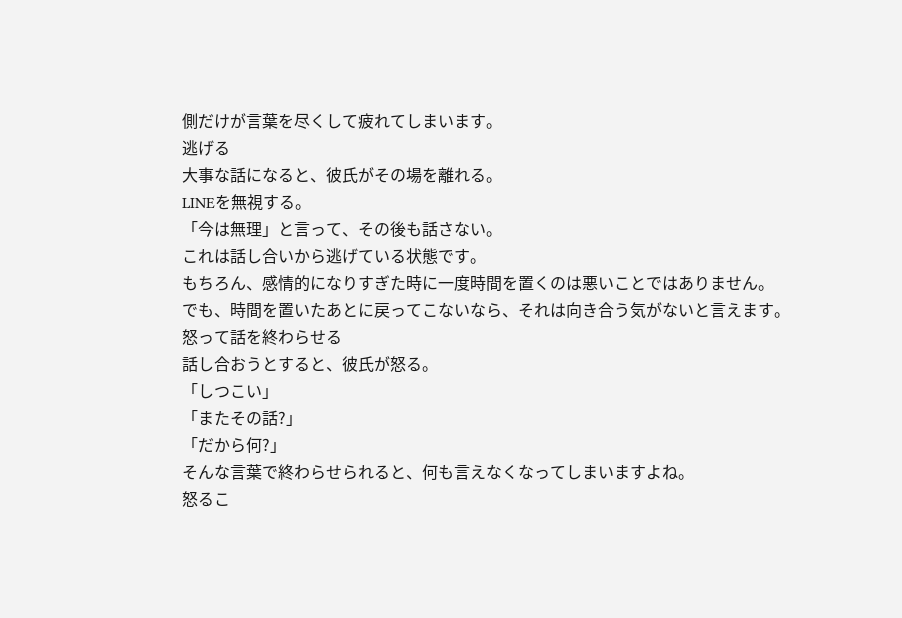側だけが言葉を尽くして疲れてしまいます。
逃げる
大事な話になると、彼氏がその場を離れる。
LINEを無視する。
「今は無理」と言って、その後も話さない。
これは話し合いから逃げている状態です。
もちろん、感情的になりすぎた時に一度時間を置くのは悪いことではありません。
でも、時間を置いたあとに戻ってこないなら、それは向き合う気がないと言えます。
怒って話を終わらせる
話し合おうとすると、彼氏が怒る。
「しつこい」
「またその話?」
「だから何?」
そんな言葉で終わらせられると、何も言えなくなってしまいますよね。
怒るこ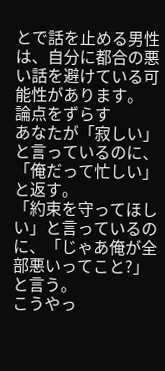とで話を止める男性は、自分に都合の悪い話を避けている可能性があります。
論点をずらす
あなたが「寂しい」と言っているのに、「俺だって忙しい」と返す。
「約束を守ってほしい」と言っているのに、「じゃあ俺が全部悪いってこと?」と言う。
こうやっ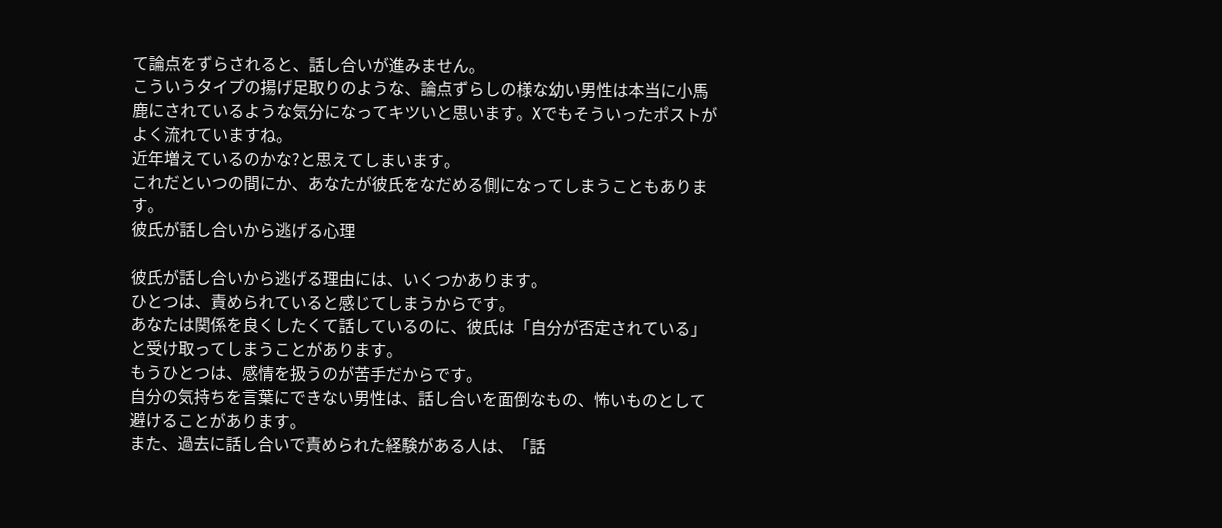て論点をずらされると、話し合いが進みません。
こういうタイプの揚げ足取りのような、論点ずらしの様な幼い男性は本当に小馬鹿にされているような気分になってキツいと思います。Xでもそういったポストがよく流れていますね。
近年増えているのかな?と思えてしまいます。
これだといつの間にか、あなたが彼氏をなだめる側になってしまうこともあります。
彼氏が話し合いから逃げる心理

彼氏が話し合いから逃げる理由には、いくつかあります。
ひとつは、責められていると感じてしまうからです。
あなたは関係を良くしたくて話しているのに、彼氏は「自分が否定されている」と受け取ってしまうことがあります。
もうひとつは、感情を扱うのが苦手だからです。
自分の気持ちを言葉にできない男性は、話し合いを面倒なもの、怖いものとして避けることがあります。
また、過去に話し合いで責められた経験がある人は、「話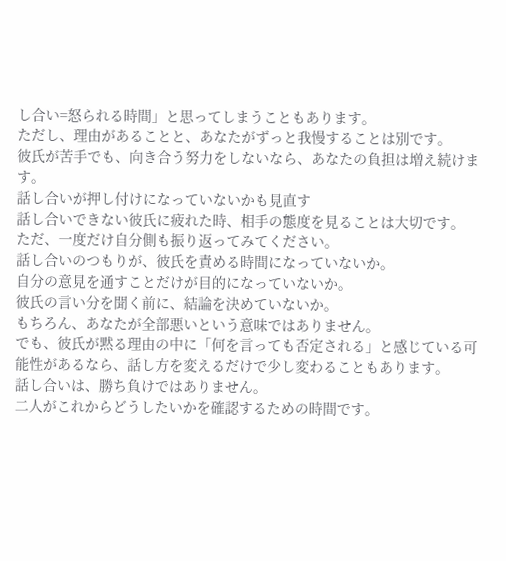し合い=怒られる時間」と思ってしまうこともあります。
ただし、理由があることと、あなたがずっと我慢することは別です。
彼氏が苦手でも、向き合う努力をしないなら、あなたの負担は増え続けます。
話し合いが押し付けになっていないかも見直す
話し合いできない彼氏に疲れた時、相手の態度を見ることは大切です。
ただ、一度だけ自分側も振り返ってみてください。
話し合いのつもりが、彼氏を責める時間になっていないか。
自分の意見を通すことだけが目的になっていないか。
彼氏の言い分を聞く前に、結論を決めていないか。
もちろん、あなたが全部悪いという意味ではありません。
でも、彼氏が黙る理由の中に「何を言っても否定される」と感じている可能性があるなら、話し方を変えるだけで少し変わることもあります。
話し合いは、勝ち負けではありません。
二人がこれからどうしたいかを確認するための時間です。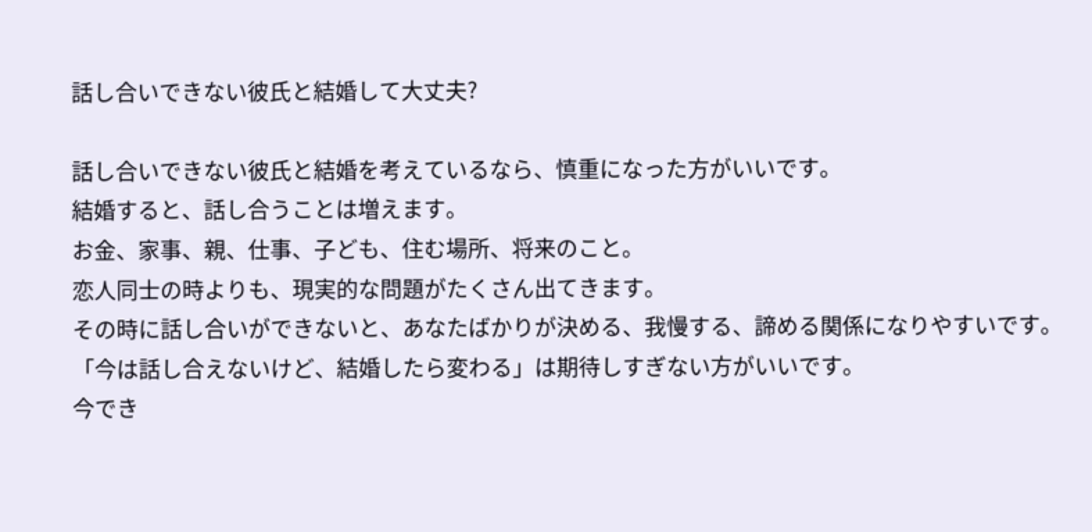話し合いできない彼氏と結婚して大丈夫?

話し合いできない彼氏と結婚を考えているなら、慎重になった方がいいです。
結婚すると、話し合うことは増えます。
お金、家事、親、仕事、子ども、住む場所、将来のこと。
恋人同士の時よりも、現実的な問題がたくさん出てきます。
その時に話し合いができないと、あなたばかりが決める、我慢する、諦める関係になりやすいです。
「今は話し合えないけど、結婚したら変わる」は期待しすぎない方がいいです。
今でき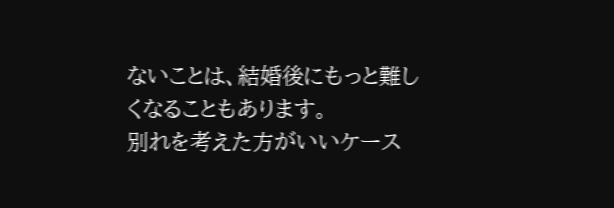ないことは、結婚後にもっと難しくなることもあります。
別れを考えた方がいいケース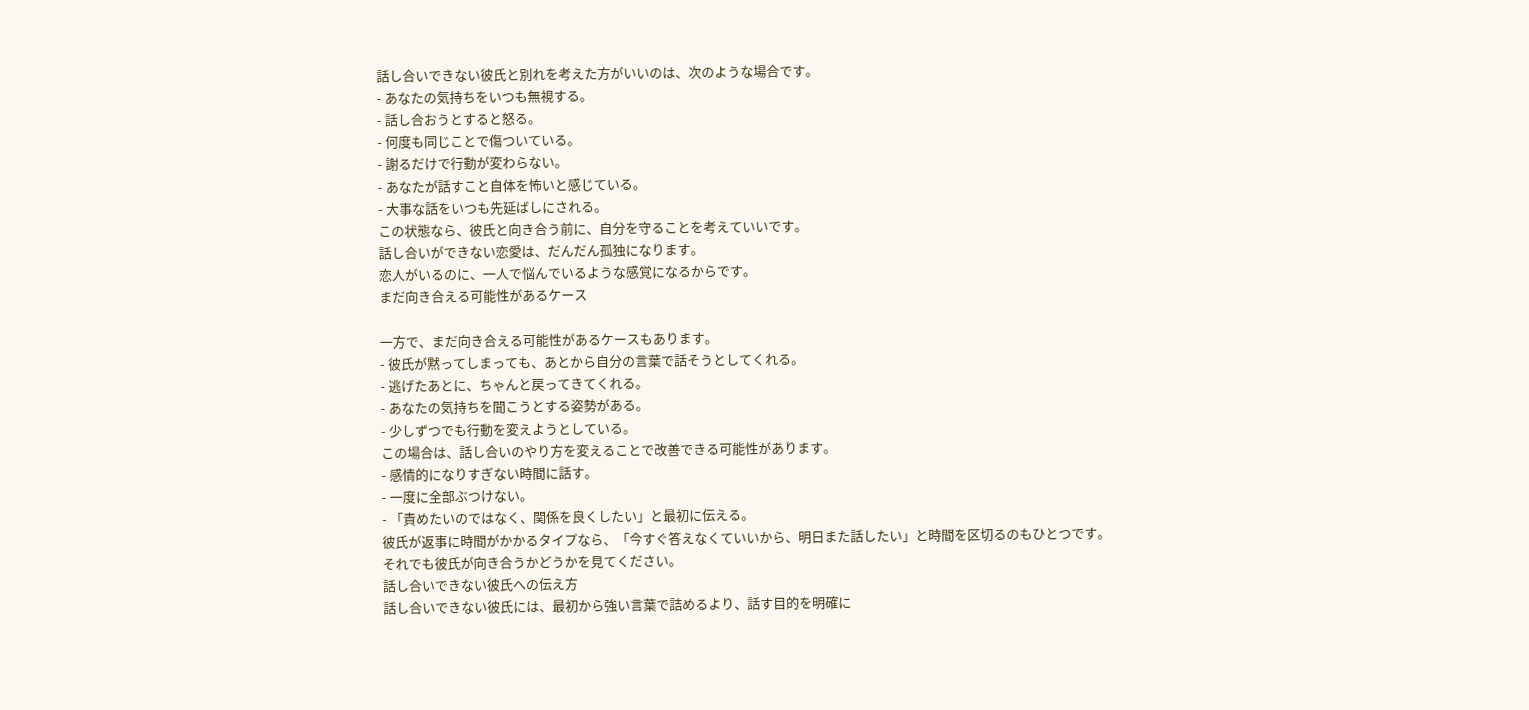話し合いできない彼氏と別れを考えた方がいいのは、次のような場合です。
- あなたの気持ちをいつも無視する。
- 話し合おうとすると怒る。
- 何度も同じことで傷ついている。
- 謝るだけで行動が変わらない。
- あなたが話すこと自体を怖いと感じている。
- 大事な話をいつも先延ばしにされる。
この状態なら、彼氏と向き合う前に、自分を守ることを考えていいです。
話し合いができない恋愛は、だんだん孤独になります。
恋人がいるのに、一人で悩んでいるような感覚になるからです。
まだ向き合える可能性があるケース

一方で、まだ向き合える可能性があるケースもあります。
- 彼氏が黙ってしまっても、あとから自分の言葉で話そうとしてくれる。
- 逃げたあとに、ちゃんと戻ってきてくれる。
- あなたの気持ちを聞こうとする姿勢がある。
- 少しずつでも行動を変えようとしている。
この場合は、話し合いのやり方を変えることで改善できる可能性があります。
- 感情的になりすぎない時間に話す。
- 一度に全部ぶつけない。
- 「責めたいのではなく、関係を良くしたい」と最初に伝える。
彼氏が返事に時間がかかるタイプなら、「今すぐ答えなくていいから、明日また話したい」と時間を区切るのもひとつです。
それでも彼氏が向き合うかどうかを見てください。
話し合いできない彼氏への伝え方
話し合いできない彼氏には、最初から強い言葉で詰めるより、話す目的を明確に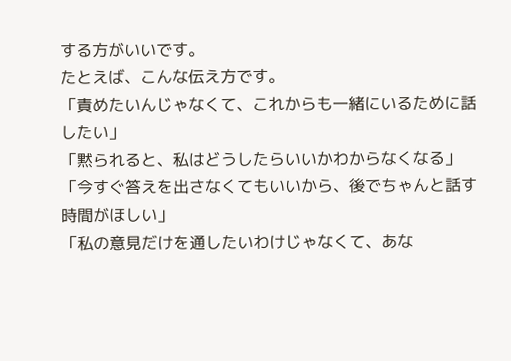する方がいいです。
たとえば、こんな伝え方です。
「責めたいんじゃなくて、これからも一緒にいるために話したい」
「黙られると、私はどうしたらいいかわからなくなる」
「今すぐ答えを出さなくてもいいから、後でちゃんと話す時間がほしい」
「私の意見だけを通したいわけじゃなくて、あな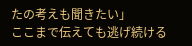たの考えも聞きたい」
ここまで伝えても逃げ続ける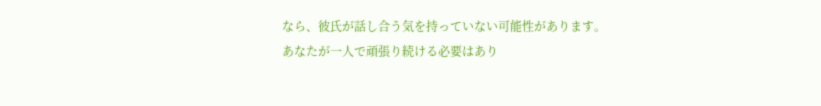なら、彼氏が話し合う気を持っていない可能性があります。
あなたが一人で頑張り続ける必要はあり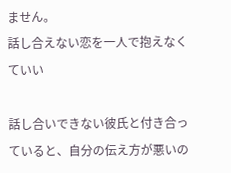ません。
話し合えない恋を一人で抱えなくていい

話し合いできない彼氏と付き合っていると、自分の伝え方が悪いの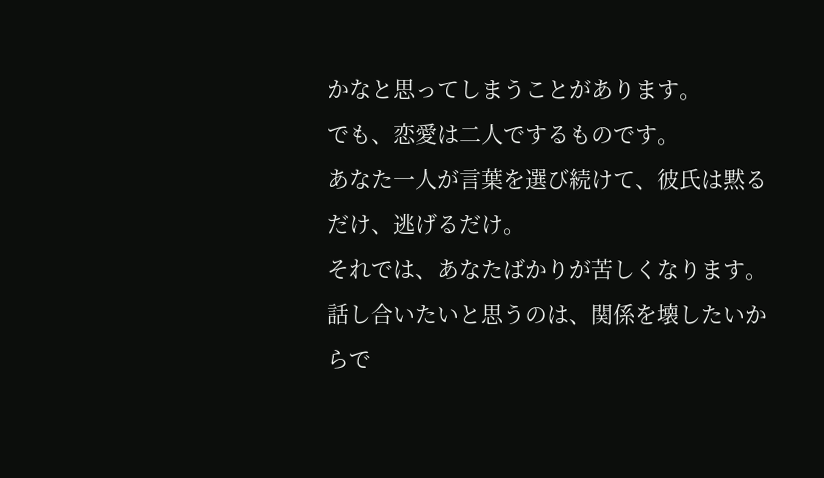かなと思ってしまうことがあります。
でも、恋愛は二人でするものです。
あなた一人が言葉を選び続けて、彼氏は黙るだけ、逃げるだけ。
それでは、あなたばかりが苦しくなります。
話し合いたいと思うのは、関係を壊したいからで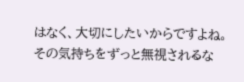はなく、大切にしたいからですよね。
その気持ちをずっと無視されるな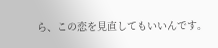ら、この恋を見直してもいいんです。